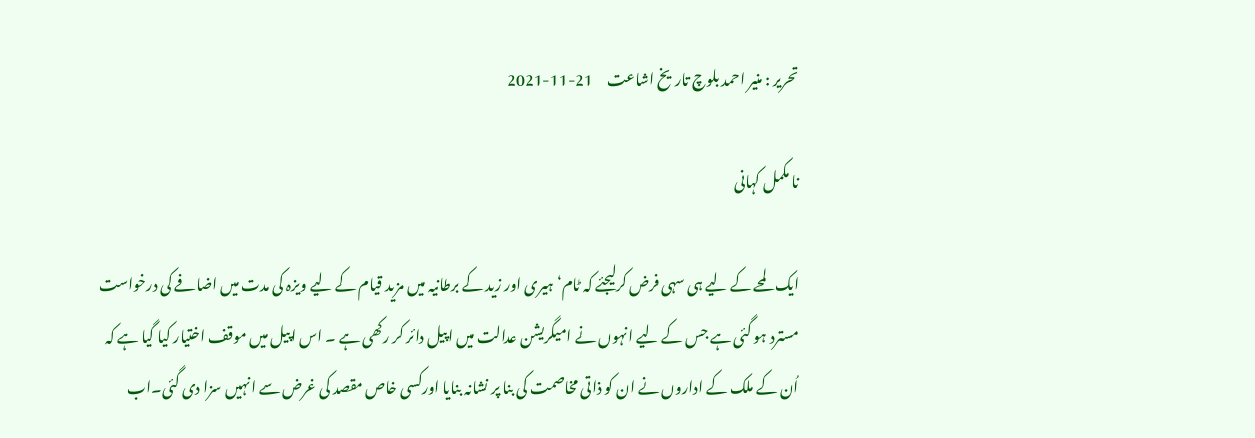تحریر : منیر احمد بلوچ تاریخ اشاعت     21-11-2021

نا مکمل کہانی

ایک لمحے کے لیے ہی سہی فرض کرلیجئے کہ ٹام‘ ہیری اور زید کے برطانیہ میں مزید قیام کے لیے ویزہ کی مدت میں اضافے کی درخواست مسترد ہو گئی ہے جس کے لیے انہوں نے امیگریشن عدالت میں اپیل دائر کر رکھی ہے ۔ اس اپیل میں موقف اختیار کیا گیا ہے کہ اُن کے ملک کے اداروں نے ان کو ذاتی مخاصمت کی بنا پر نشانہ بنایا اورکسی خاص مقصد کی غرض سے انہیں سزا دی گئی۔اب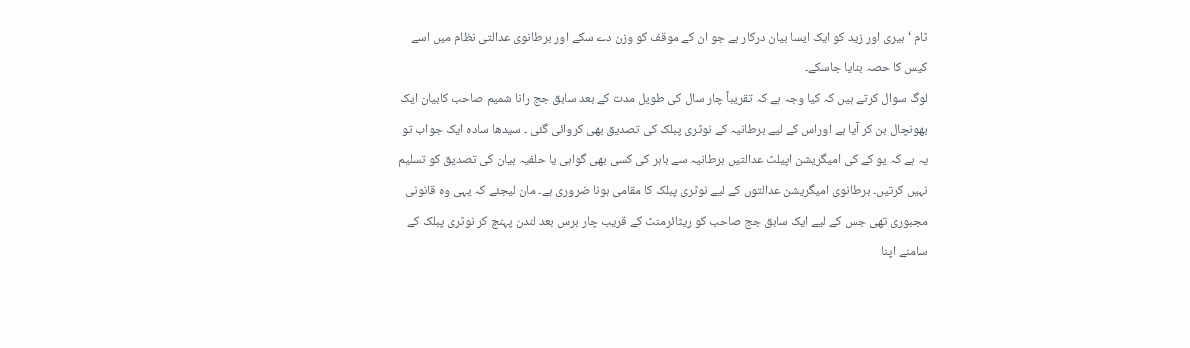ٹام ‘ ہیری اور زید کو ایک ایسا بیان درکار ہے جو ان کے موقف کو وزن دے سکے اور برطانوی عدالتی نظام میں اسے کیس کا حصہ بنایا جاسکے۔
لوگ سوال کرتے ہیں کہ کیا وجہ ہے کہ تقریباً چار سال کی طویل مدت کے بعد سابق جج رانا شمیم صاحب کابیان ایک بھونچال بن کر آیا ہے اوراس کے لیے برطانیہ کے نوٹری پبلک کی تصدیق بھی کروائی گئی ۔ سیدھا سادہ ایک جواب تو یہ ہے کہ یو کے کی امیگریشن اپیلٹ عدالتیں برطانیہ سے باہر کی کسی بھی گواہی یا حلفیہ بیان کی تصدیق کو تسلیم نہیں کرتیں۔ برطانوی امیگریشن عدالتوں کے لیے نوٹری پبلک کا مقامی ہونا ضروری ہے۔ مان لیجئے کہ یہی وہ قانونی مجبوری تھی جس کے لیے ایک سابق جج صاحب کو ریٹائرمنٹ کے قریب چار برس بعد لندن پہنچ کر نوٹری پبلک کے سامنے اپنا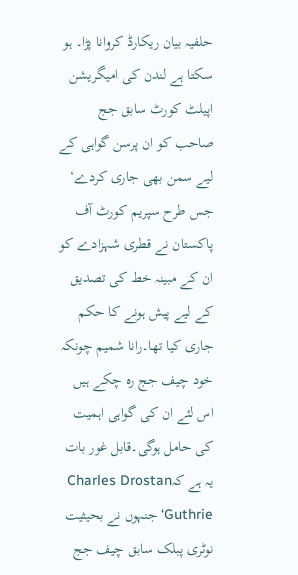حلفیہ بیان ریکارڈ کروانا پڑا۔ ہو سکتا ہے لندن کی امیگریشن اپیلٹ کورٹ سابق جج صاحب کو ان پرسن گواہی کے لیے سمن بھی جاری کردے‘ جس طرح سپریم کورٹ آف پاکستان نے قطری شہزادے کو ان کے مبینہ خط کی تصدیق کے لیے پیش ہونے کا حکم جاری کیا تھا۔رانا شمیم چونکہ خود چیف جج رہ چکے ہیں اس لئے ان کی گواہی اہمیت کی حامل ہوگی۔قابل غور بات یہ ہے کہCharles Drostan Guthrie‘ جنہوں نے بحیثیت نوٹری پبلک سابق چیف جج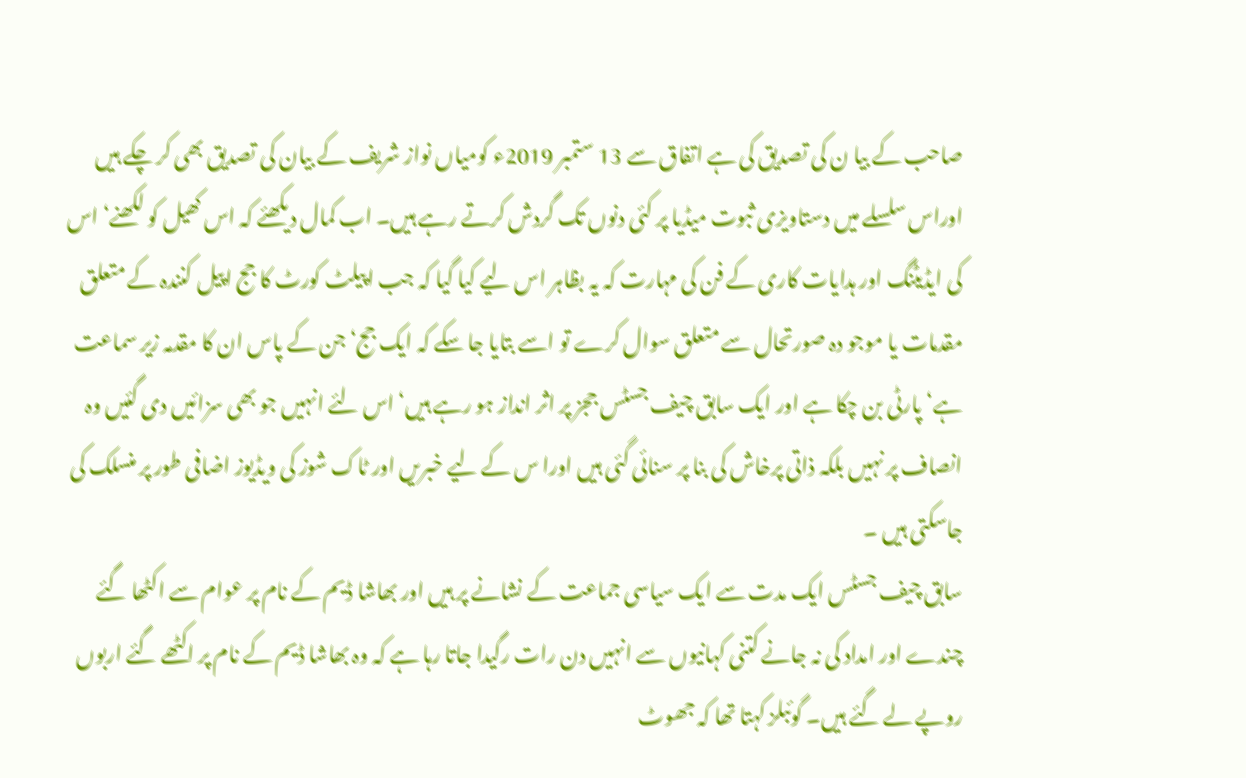صاحب کے بیا ن کی تصدیق کی ہے اتفاق سے 13 ستمبر 2019ء کومیاں نواز شریف کے بیان کی تصدیق بھی کر چکے ہیں اوراس سلسلے میں دستاویزی ثبوت میڈیا پر کئی دنوں تک گردش کرتے رہے ہیں۔ اب کمال دیکھئے کہ اس کھیل کو لکھنے‘ اس کی ایڈیٹنگ اور ہدایات کاری کے فن کی مہارت کہ یہ بظاہر اس لیے کیا گیا کہ جب اپیلٹ کورٹ کا جج اپیل کنندہ کے متعلق مقدمات یا موجو دہ صورتحال سے متعلق سوال کرے تو اسے بتایا جا سکے کہ ایک جج‘ جن کے پاس ان کا مقدمہ زیر سماعت ہے‘ پارٹی بن چکا ہے اور ایک سابق چیف جسٹس ججز پر اثر انداز ہو رہے ہیں‘ اس لئے انہیں جو بھی سزائیں دی گئیں وہ انصاف پر نہیں بلکہ ذاتی پرخاش کی بنا پر سنائی گئی ہیں اورا س کے لیے خبریں اور ٹاک شوز کی ویڈیوز اضافی طور پر منسلک کی جاسکتی ہیں ۔
سابق چیف جسٹس ایک مدت سے ایک سیاسی جماعت کے نشانے پر ہیں اور بھاشا ڈیم کے نام پر عوام سے اکٹھا گئے چندے اور امداد کی نہ جانے کتنی کہانیوں سے انہیں دن رات رگیدا جاتا رہا ہے کہ وہ بھاشا ڈیم کے نام پر اکٹھے گئے اربوں روپے لے گئے ہیں۔ گوئبلز کہتا تھا کہ جھوٹ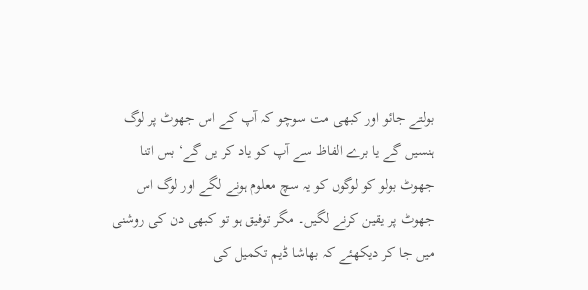بولتے جائو اور کبھی مت سوچو کہ آپ کے اس جھوٹ پر لوگ ہنسیں گے یا برے الفاظ سے آپ کو یاد کر یں گے‘ بس اتنا جھوٹ بولو کو لوگوں کو یہ سچ معلوم ہونے لگے اور لوگ اس جھوٹ پر یقین کرنے لگیں۔ مگر توفیق ہو تو کبھی دن کی روشنی میں جا کر دیکھئے کہ بھاشا ڈیم تکمیل کی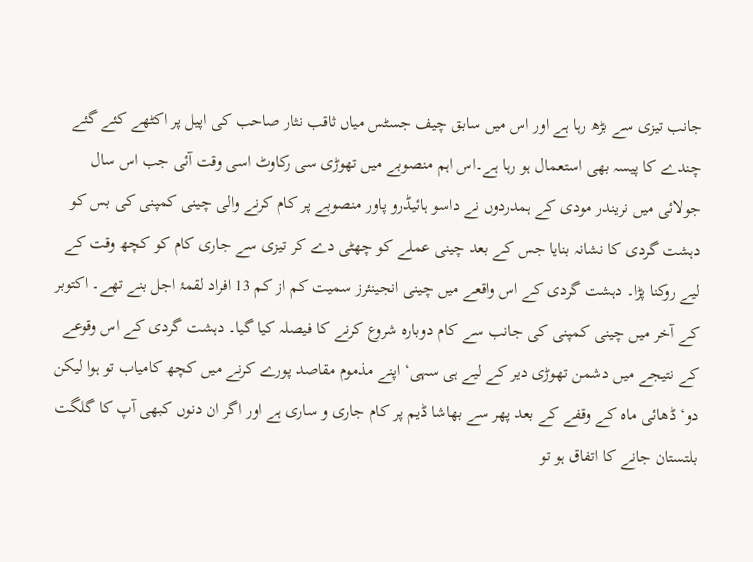جانب تیزی سے بڑھ رہا ہے اور اس میں سابق چیف جسٹس میاں ثاقب نثار صاحب کی اپیل پر اکٹھے کئے گئے چندے کا پیسہ بھی استعمال ہو رہا ہے۔اس اہم منصوبے میں تھوڑی سی رکاوٹ اسی وقت آئی جب اس سال جولائی میں نریندر مودی کے ہمدردوں نے داسو ہائیڈرو پاور منصوبے پر کام کرنے والی چینی کمپنی کی بس کو دہشت گردی کا نشانہ بنایا جس کے بعد چینی عملے کو چھٹی دے کر تیزی سے جاری کام کو کچھ وقت کے لیے روکنا پڑا۔ دہشت گردی کے اس واقعے میں چینی انجینئرز سمیت کم از کم 13 افراد لقمۂ اجل بنے تھے۔ اکتوبر کے آخر میں چینی کمپنی کی جانب سے کام دوبارہ شروع کرنے کا فیصلہ کیا گیا۔ دہشت گردی کے اس وقوعے کے نتیجے میں دشمن تھوڑی دیر کے لیے ہی سہی‘ اپنے مذموم مقاصد پورے کرنے میں کچھ کامیاب تو ہوا لیکن دو‘ ڈھائی ماہ کے وقفے کے بعد پھر سے بھاشا ڈیم پر کام جاری و ساری ہے اور اگر ان دنوں کبھی آپ کا گلگت بلتستان جانے کا اتفاق ہو تو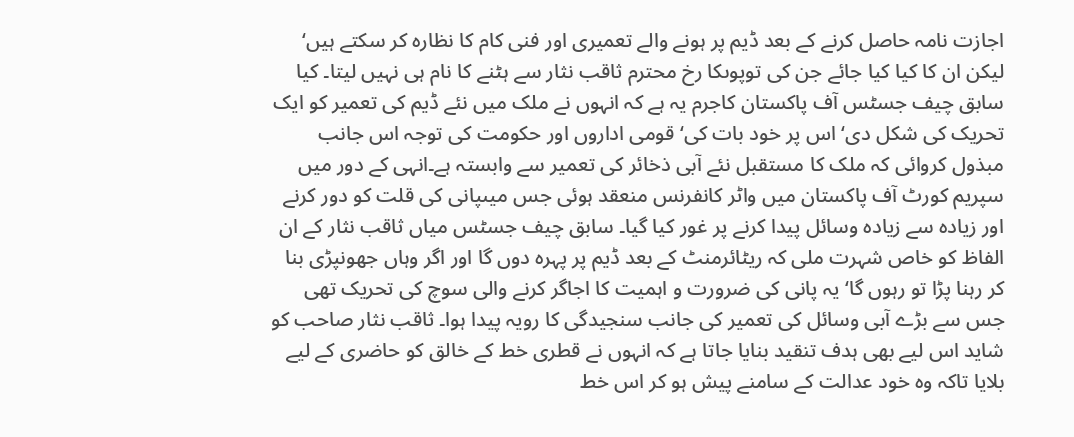اجازت نامہ حاصل کرنے کے بعد ڈیم پر ہونے والے تعمیری اور فنی کام کا نظارہ کر سکتے ہیں‘ لیکن ان کا کیا کیا جائے جن کی توپوںکا رخ محترم ثاقب نثار سے ہٹنے کا نام ہی نہیں لیتا۔ کیا سابق چیف جسٹس آف پاکستان کاجرم یہ ہے کہ انہوں نے ملک میں نئے ڈیم کی تعمیر کو ایک تحریک کی شکل دی‘ اس پر خود بات کی‘ قومی اداروں اور حکومت کی توجہ اس جانب مبذول کروائی کہ ملک کا مستقبل نئے آبی ذخائر کی تعمیر سے وابستہ ہے۔انہی کے دور میں سپریم کورٹ آف پاکستان میں واٹر کانفرنس منعقد ہوئی جس میںپانی کی قلت کو دور کرنے اور زیادہ سے زیادہ وسائل پیدا کرنے پر غور کیا گیا۔ سابق چیف جسٹس میاں ثاقب نثار کے ان الفاظ کو خاص شہرت ملی کہ ریٹائرمنٹ کے بعد ڈیم پر پہرہ دوں گا اور اگر وہاں جھونپڑی بنا کر رہنا پڑا تو رہوں گا‘ یہ پانی کی ضرورت و اہمیت کا اجاگر کرنے والی سوچ کی تحریک تھی جس سے بڑے آبی وسائل کی تعمیر کی جانب سنجیدگی کا رویہ پیدا ہوا۔ ثاقب نثار صاحب کو شاید اس لیے بھی ہدف تنقید بنایا جاتا ہے کہ انہوں نے قطری خط کے خالق کو حاضری کے لیے بلایا تاکہ وہ خود عدالت کے سامنے پیش ہو کر اس خط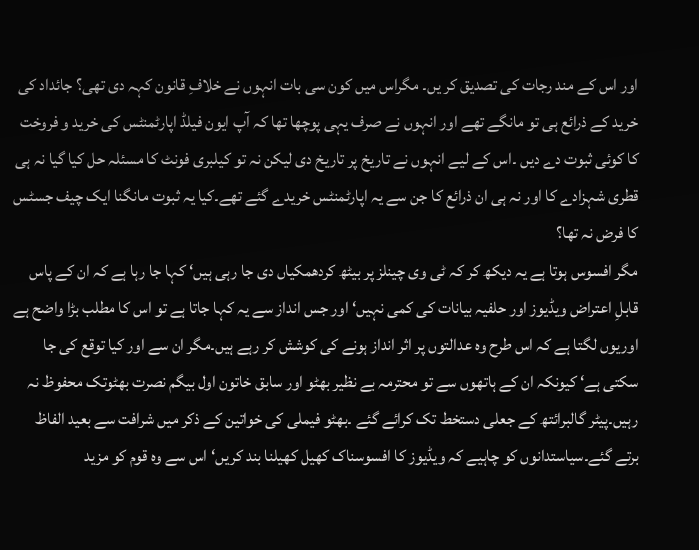اور اس کے مند رجات کی تصدیق کر یں۔ مگراس میں کون سی بات انہوں نے خلافِ قانون کہہ دی تھی؟ جائداد کی خرید کے ذرائع ہی تو مانگے تھے اور انہوں نے صرف یہی پوچھا تھا کہ آپ ایون فیلڈ اپارٹمنٹس کی خرید و فروخت کا کوئی ثبوت دے دیں ۔اس کے لیے انہوں نے تاریخ پر تاریخ دی لیکن نہ تو کیلبری فونٹ کا مسئلہ حل کیا گیا نہ ہی قطری شہزادے کا اور نہ ہی ان ذرائع کا جن سے یہ اپارٹمنٹس خریدے گئے تھے۔کیا یہ ثبوت مانگنا ایک چیف جسٹس کا فرض نہ تھا؟
مگر افسوس ہوتا ہے یہ دیکھ کر کہ ٹی وی چینلز پر بیٹھ کردھمکیاں دی جا رہی ہیں‘ کہا جا رہا ہے کہ ان کے پاس قابلِ اعتراض ویڈیوز اور حلفیہ بیانات کی کمی نہیں‘ اور جس انداز سے یہ کہا جاتا ہے تو اس کا مطلب بڑا واضح ہے اوریوں لگتا ہے کہ اس طرح وہ عدالتوں پر اثر انداز ہونے کی کوشش کر رہے ہیں۔مگر ان سے اور کیا توقع کی جا سکتی ہے‘ کیونکہ ان کے ہاتھوں سے تو محترمہ بے نظیر بھٹو اور سابق خاتون اول بیگم نصرت بھٹوتک محفوظ نہ رہیں۔پیٹر گالبرائتھ کے جعلی دستخط تک کرائے گئے ۔بھٹو فیملی کی خواتین کے ذکر میں شرافت سے بعید الفاظ برتے گئے۔سیاستدانوں کو چاہیے کہ ویڈیوز کا افسوسناک کھیل کھیلنا بند کریں‘ اس سے وہ قوم کو مزید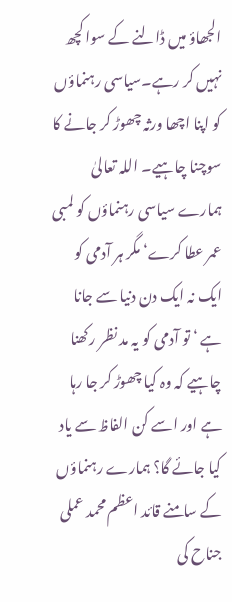الجھاؤ میں ڈالنے کے سوا کچھ نہیں کر رہے۔سیاسی رہنماؤں کو اپنا اچھا ورثہ چھوڑ کر جانے کا سوچنا چاہیے۔ اللہ تعالیٰ ہمارے سیاسی رہنماؤں کو لمبی عمر عطا کرے‘ مگر ہر آدمی کو ایک نہ ایک دن دنیا سے جانا ہے ‘ تو آدمی کو یہ مد نظر رکھنا چاہیے کہ وہ کیا چھوڑ کر جا رہا ہے اور اسے کن الفاظ سے یاد کیا جائے گا؟ ہمارے رہنماؤں کے سامنے قائد اعظم محمد عملی جناح کی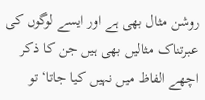روشن مثال بھی ہے اور ایسے لوگوں کی عبرتناک مثالیں بھی ہیں جن کا ذکر اچھے الفاظ میں نہیں کیا جاتا‘ تو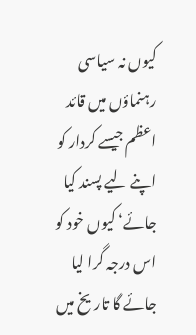کیوں نہ سیاسی رہنماؤں میں قائد اعظم جیسے کردار کو اپنے لیے پسند کیا جائے‘ کیوں خود کو اس درجہ گرا لیا جائے گا تاریخ میں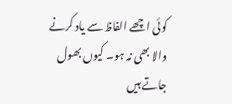کوئی اچھے الفاظ سے یاد کرنے والا بھی نہ ہو۔ کیوں بھول جاتے ہیں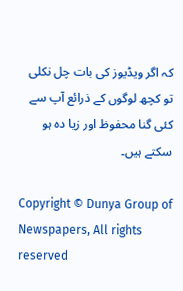کہ اگر ویڈیوز کی بات چل نکلی تو کچھ لوگوں کے ذرائع آپ سے کئی گنا محفوظ اور زیا دہ ہو سکتے ہیں۔

Copyright © Dunya Group of Newspapers, All rights reserved